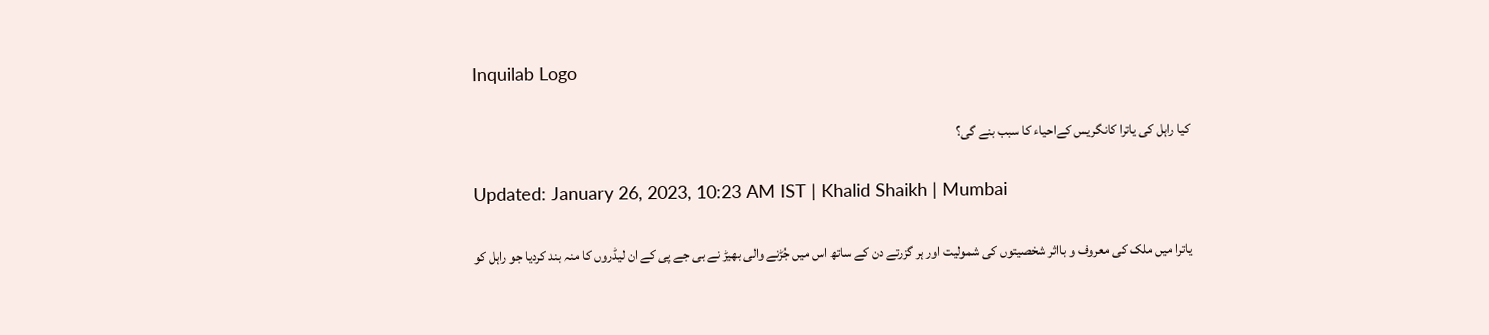Inquilab Logo

کیا راہل کی یاترا کانگریس کےاحیاء کا سبب بنے گی؟

Updated: January 26, 2023, 10:23 AM IST | Khalid Shaikh | Mumbai

یاترا میں ملک کی معروف و بااثر شخصیتوں کی شمولیت اور ہر گزرتے دن کے ساتھ اس میں جُڑنے والی بھیڑ نے بی جے پی کے ان لیڈروں کا منہ بند کردیا جو راہل کو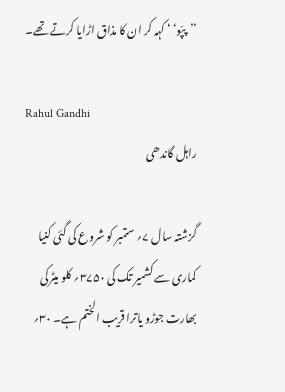’’پپّو‘ ‘ کہہ کر ان کا مذاق اڑایا کرتے تھے۔

Rahul Gandhi
راہل گاندھی

گزشتہ سال ۷؍ ستمبر کو شروع کی گئی کنیا کماری سے کشمیر تک کی ۳۷۵۰؍ کلو میٹرکی بھارت جوڑو یاترا قریب الختم ہے۔ ۳۰؍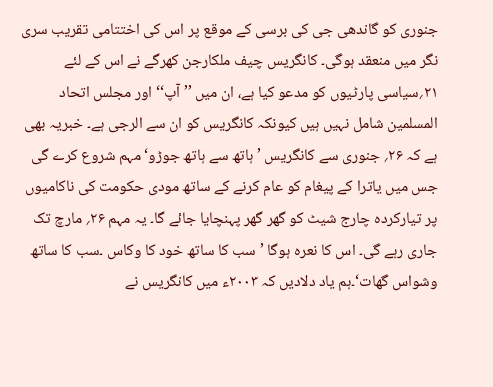جنوری کو گاندھی جی کی برسی کے موقع پر اس کی اختتامی تقریب سری نگر میں منعقد ہوگی۔ کانگریس چیف ملکارجن کھرگے نے اس کے لئے ۲۱؍سیاسی پارٹیوں کو مدعو کیا ہے، ان میں ’’ آپ‘‘ اور مجلس اتحاد المسلمین شامل نہیں ہیں کیونکہ کانگریس کو ان سے الرجی ہے۔ خبریہ بھی ہے کہ ۲۶؍ جنوری سے کانگریس ’ ہاتھ سے ہاتھ جوڑو‘ مہم شروع کرے گی جس میں یاترا کے پیغام کو عام کرنے کے ساتھ مودی حکومت کی ناکامیوں پر تیارکردہ چارج شیٹ کو گھر گھر پہنچایا جائے گا۔ یہ مہم ۲۶؍ مارچ تک جاری رہے گی۔ اس کا نعرہ ہوگا ’سب کا ساتھ خود کا وکاس ۔سب کا ساتھ وشواس گھات‘۔ہم یاد دلادیں کہ ۲۰۰۳ء میں کانگریس نے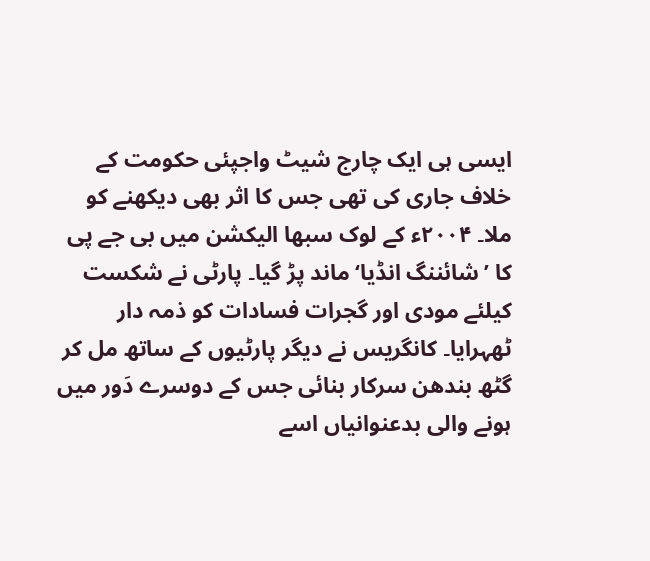ایسی ہی ایک چارج شیٹ واجپئی حکومت کے خلاف جاری کی تھی جس کا اثر بھی دیکھنے کو ملا۔ ۲۰۰۴ء کے لوک سبھا الیکشن میں بی جے پی کا ’شائننگ انڈیا‘ ماند پڑ گیا۔ پارٹی نے شکست کیلئے مودی اور گجرات فسادات کو ذمہ دار ٹھہرایا۔ کانگریس نے دیگر پارٹیوں کے ساتھ مل کر گٹھ بندھن سرکار بنائی جس کے دوسرے دَور میں ہونے والی بدعنوانیاں اسے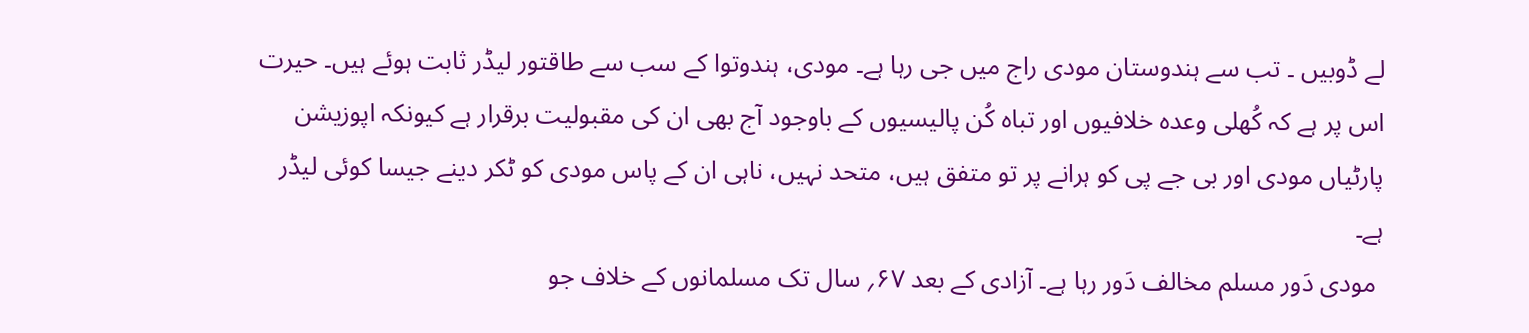لے ڈوبیں ۔ تب سے ہندوستان مودی راج میں جی رہا ہے۔ مودی، ہندوتوا کے سب سے طاقتور لیڈر ثابت ہوئے ہیں۔ حیرت اس پر ہے کہ کُھلی وعدہ خلافیوں اور تباہ کُن پالیسیوں کے باوجود آج بھی ان کی مقبولیت برقرار ہے کیونکہ اپوزیشن پارٹیاں مودی اور بی جے پی کو ہرانے پر تو متفق ہیں، متحد نہیں، ناہی ان کے پاس مودی کو ٹکر دینے جیسا کوئی لیڈر ہے۔
 مودی دَور مسلم مخالف دَور رہا ہے۔ آزادی کے بعد ۶۷؍ سال تک مسلمانوں کے خلاف جو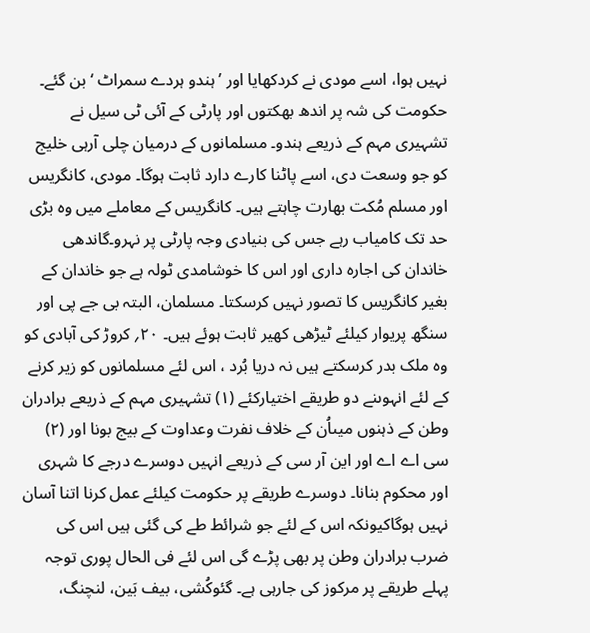نہیں ہوا، اسے مودی نے کردکھایا اور ’ہندو ہردے سمراٹ ‘ بن گئے۔ حکومت کی شہ پر اندھ بھکتوں اور پارٹی کے آئی ٹی سیل نے تشہیری مہم کے ذریعے ہندو۔ مسلمانوں کے درمیان چلی آرہی خلیج کو جو وسعت دی، اسے پاٹنا کارے دارد ثابت ہوگا۔ مودی، کانگریس اور مسلم مُکت بھارت چاہتے ہیں۔ کانگریس کے معاملے میں وہ بڑی حد تک کامیاب رہے جس کی بنیادی وجہ پارٹی پر نہرو۔گاندھی خاندان کی اجارہ داری اور اس کا خوشامدی ٹولہ ہے جو خاندان کے بغیر کانگریس کا تصور نہیں کرسکتا۔ مسلمان، البتہ بی جے پی اور سنگھ پریوار کیلئے ٹیڑھی کھیر ثابت ہوئے ہیں۔ ۲۰؍ کروڑ کی آبادی کو وہ ملک بدر کرسکتے ہیں نہ دریا بُرد ، اس لئے مسلمانوں کو زیر کرنے کے لئے انہوںنے دو طریقے اختیارکئے (۱) تشہیری مہم کے ذریعے برادران وطن کے ذہنوں میںاُن کے خلاف نفرت وعداوت کے بیج بونا اور (۲) سی اے اے اور این آر سی کے ذریعے انہیں دوسرے درجے کا شہری اور محکوم بنانا۔ دوسرے طریقے پر حکومت کیلئے عمل کرنا اتنا آسان نہیں ہوگاکیونکہ اس کے لئے جو شرائط طے کی گئی ہیں اس کی ضرب برادران وطن پر بھی پڑے گی اس لئے فی الحال پوری توجہ پہلے طریقے پر مرکوز کی جارہی ہے۔ گئوکُشی، بیف بَین، لنچنگ،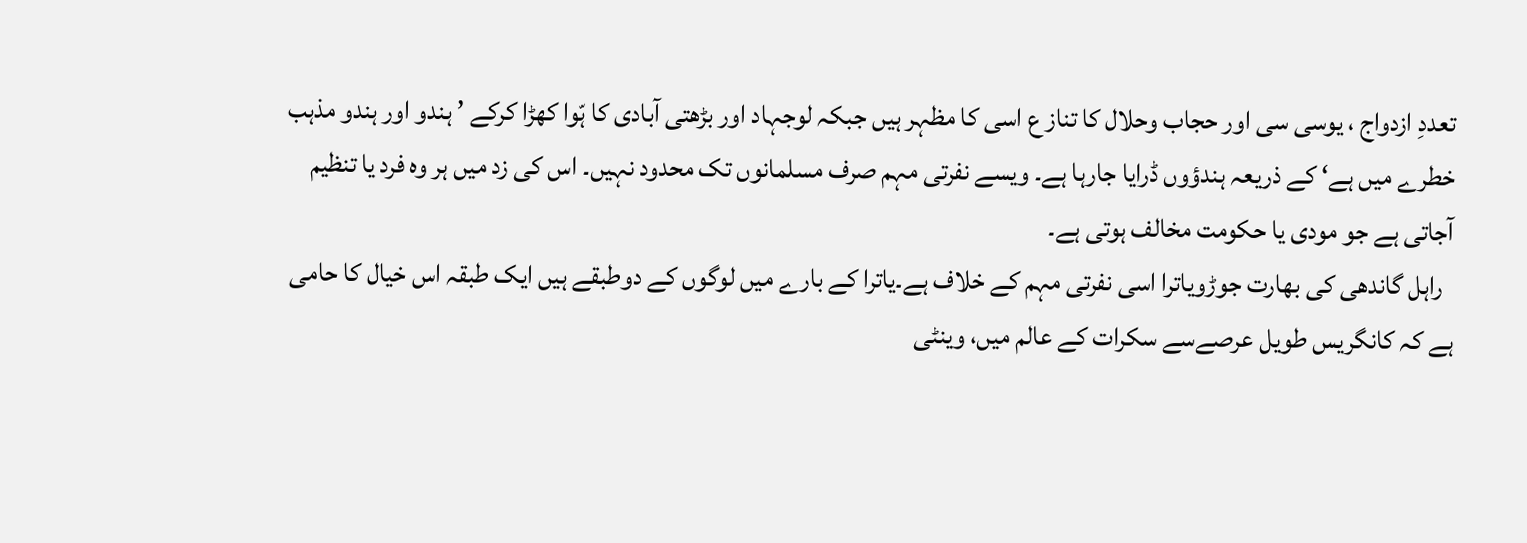تعددِ ازدواج ، یوسی سی اور حجاب وحلال کا تناز ع اسی کا مظہر ہیں جبکہ لوجہاد اور بڑھتی آبادی کا ہّوا کھڑا کرکے ’ ہندو اور ہندو مذہب خطرے میں ہے‘ کے ذریعہ ہندؤوں ڈرایا جارہا ہے۔ ویسے نفرتی مہم صرف مسلمانوں تک محدود نہیں۔ اس کی زد میں ہر وہ فرد یا تنظیم آجاتی ہے جو مودی یا حکومت مخالف ہوتی ہے۔
  راہل گاندھی کی بھارت جوڑویاترا اسی نفرتی مہم کے خلاف ہے۔یاترا کے بارے میں لوگوں کے دوطبقے ہیں ایک طبقہ اس خیال کا حامی ہے کہ کانگریس طویل عرصےسے سکرات کے عالم میں، وینٹی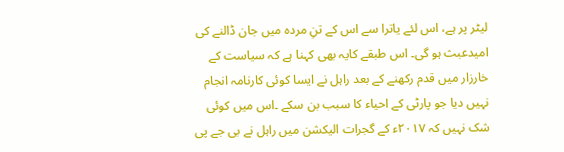لیٹر پر ہے، اس لئے یاترا سے اس کے تنِ مردہ میں جان ڈالنے کی امیدعبث ہو گی۔ اس طبقے کایہ بھی کہنا ہے کہ سیاست کے خارزار میں قدم رکھنے کے بعد راہل نے ایسا کوئی کارنامہ انجام نہیں دیا جو پارٹی کے احیاء کا سبب بن سکے ۔اس میں کوئی شک نہیں کہ ۲۰۱۷ء کے گجرات الیکشن میں راہل نے بی جے پی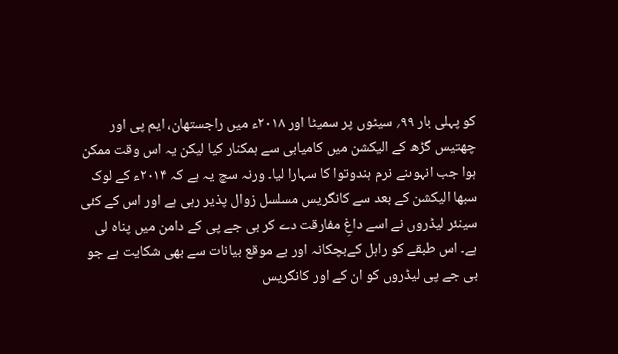کو پہلی بار ۹۹؍ سیٹوں پر سمیٹا اور ۲۰۱۸ء میں راجستھان، ایم پی اور چھتیس گڑھ کے الیکشن میں کامیابی سے ہمکنار کیا لیکن یہ اس وقت ممکن ہوا جب انہوںنے نرم ہندوتوا کا سہارا لیا۔ ورنہ سچ یہ ہے کہ ۲۰۱۴ء کے لوک سبھا الیکشن کے بعد سے کانگریس مسلسل زوال پذیر رہی ہے اور اس کے کئی سینئر لیڈروں نے اسے داغِ مفارقت دے کر بی جے پی کے دامن میں پناہ لی ہے۔ اس طبقے کو راہل کےبچکانہ اور بے موقع بیانات سے بھی شکایت ہے جو بی جے پی لیڈروں کو ان کے اور کانگریس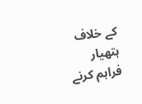کے خلاف ہتھیار فراہم کرنے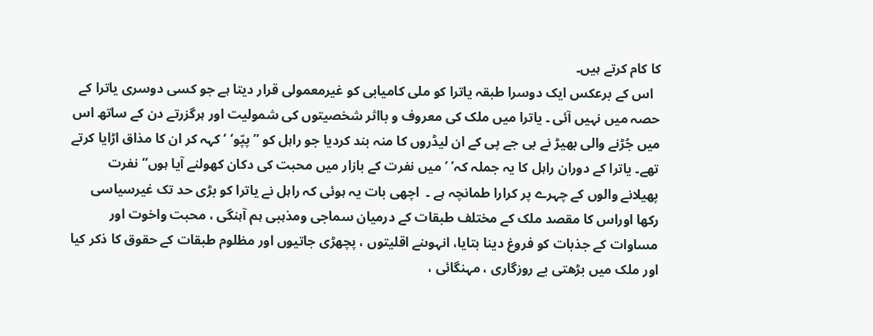کا کام کرتے ہیں۔
  اس کے برعکس ایک دوسرا طبقہ یاترا کو ملی کامیابی کو غیرمعمولی قرار دیتا ہے جو کسی دوسری یاترا کے حصہ میں نہیں آئی ۔ یاترا میں ملک کی معروف و بااثر شخصیتوں کی شمولیت اور ہرگزرتے دن کے ساتھ اس میں جُڑنے والی بھیڑ نے بی جے پی کے ان لیڈروں کا منہ بند کردیا جو راہل کو ’’پپّو‘ ‘ کہہ کر ان کا مذاق اڑایا کرتے تھے۔ یاترا کے دوران راہل کا یہ جملہ کہ’ ’ میں نفرت کے بازار میں محبت کی دکان کھولنے آیا ہوں‘‘ نفرت پھیلانے والوں کے چہرے پر کرارا طمانچہ ہے ۔  اچھی بات یہ ہوئی کہ راہل نے یاترا کو بڑی حد تک غیرسیاسی رکھا اوراس کا مقصد ملک کے مختلف طبقات کے درمیان سماجی ومذہبی ہم آہنگی ، محبت واخوت اور مساوات کے جذبات کو فروغ دینا بتایا، انہوںنے اقلیتوں ، پچھڑی جاتیوں اور مظلوم طبقات کے حقوق کا ذکر کیا اور ملک میں بڑھتی بے روزگاری ، مہنگائی ،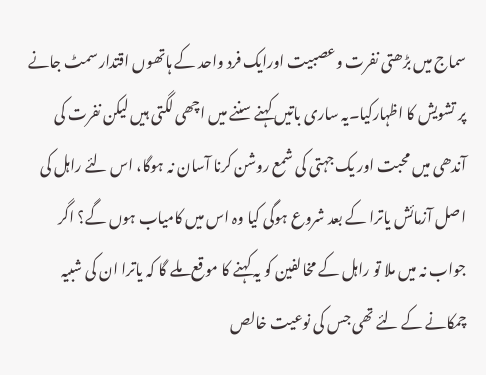سماج میں بڑھتی نفرت وعصبیت اورایک فرد واحد کے ہاتھوں اقتدار سمٹ جانے پر تشویش کا اظہارکیا۔یہ ساری باتیں کہنے سننے میں اچھی لگتی ہیں لیکن نفرت کی آندھی میں محبت اور یک جہتی کی شمع روشن کرنا آسان نہ ہوگا، اس لئے راہل کی اصل آزمائش یاترا کے بعد شروع ہوگی کیا وہ اس میں کامیاب ہوں گے؟ اگر جواب نہ میں ملا تو راہل کے مخالفین کو یہ کہنے کا موقع ملے گا کہ یاترا ان کی شبیہ چمکانے کے لئے تھی جس کی نوعیت خالص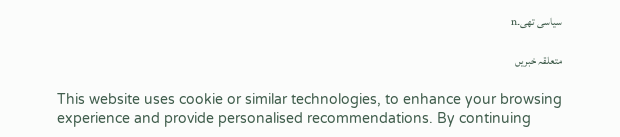سیاسی تھی۔n

متعلقہ خبریں

This website uses cookie or similar technologies, to enhance your browsing experience and provide personalised recommendations. By continuing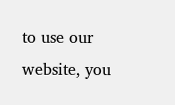to use our website, you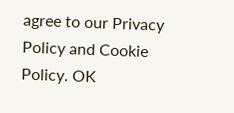agree to our Privacy Policy and Cookie Policy. OK